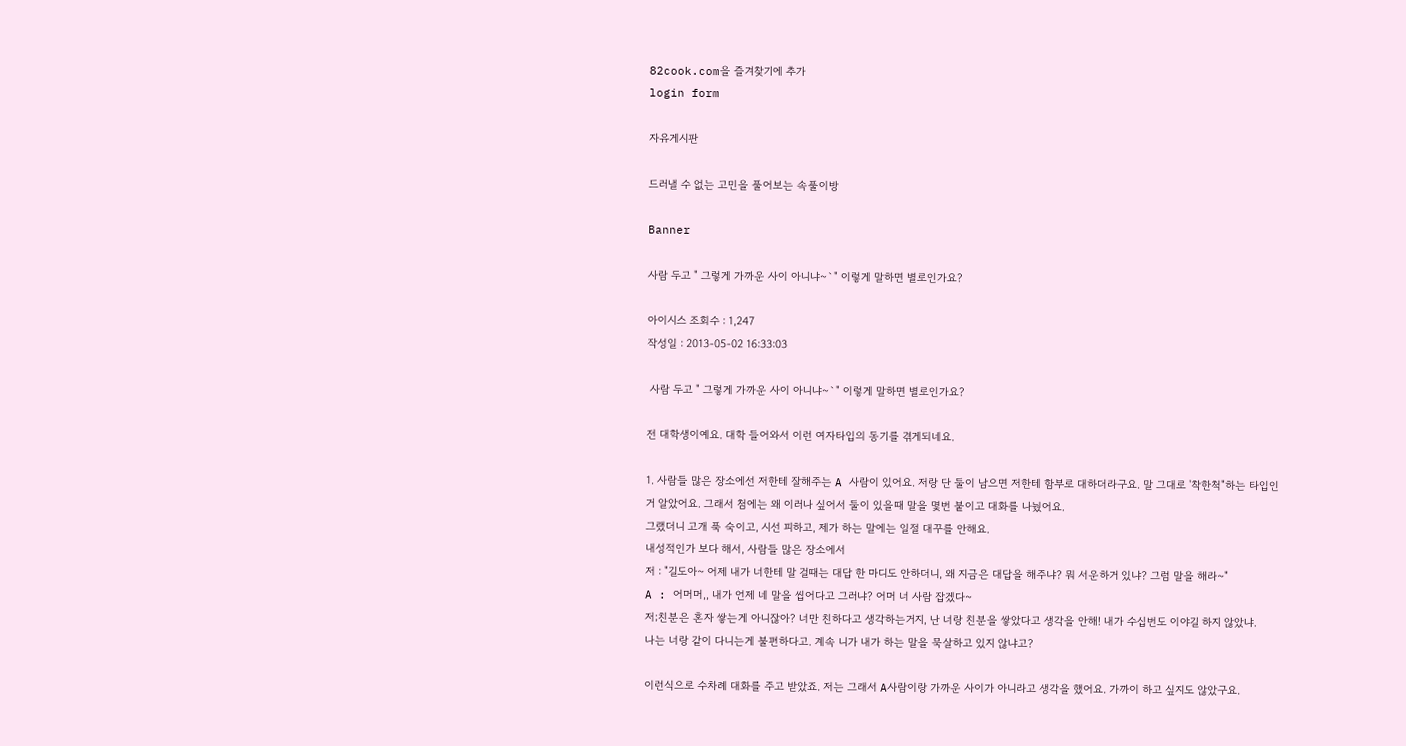82cook.com을 즐겨찾기에 추가
login form

자유게시판

드러낼 수 없는 고민을 풀어보는 속풀이방

Banner

사람 두고 " 그렇게 가까운 사이 아니냐~`" 이렇게 말하면 별로인가요?

아이시스 조회수 : 1,247
작성일 : 2013-05-02 16:33:03

 사람 두고 " 그렇게 가까운 사이 아니냐~`" 이렇게 말하면 별로인가요?

전 대학생이예요. 대학 들어와서 이런 여자타입의 동기를 겪게되네요.

1. 사람들 많은 장소에선 저한테 잘해주는 A 사람이 있어요. 저랑 단 둘이 남으면 저한테 함부로 대하더라구요. 말 그대로 '착한척"하는 타입인거 알았어요. 그래서 첨에는 왜 이러나 싶어서 둘이 있을때 말을 몇번 붙이고 대화를 나눴어요.
그랬더니 고개 푹 숙이고, 시선 피하고, 제가 하는 말에는 일절 대꾸를 안해요.
내성적인가 보다 해서, 사람들 많은 장소에서
저 : "길도아~ 어제 내가 너한테 말 걸때는 대답 한 마디도 안하더니, 왜 지금은 대답을 해주냐? 뭐 서운하거 있냐? 그럼 말을 해라~"
A : 어머머,, 내가 언제 네 말을 씹어다고 그러냐? 어머 너 사람 잡겠다~
저;친분은 혼자 쌓는게 아니잖아? 너만 친하다고 생각하는거지, 난 너랑 친분을 쌓았다고 생각을 안해! 내가 수십번도 이야길 하지 않았냐.
나는 너랑 같이 다니는게 불편하다고. 계속 니가 내가 하는 말을 묵살하고 있지 않냐고?

이런식으로 수차례 대화를 주고 받았죠. 저는 그래서 A사람이랑 가까운 사이가 아니라고 생각을 했어요. 가까이 하고 싶지도 않았구요.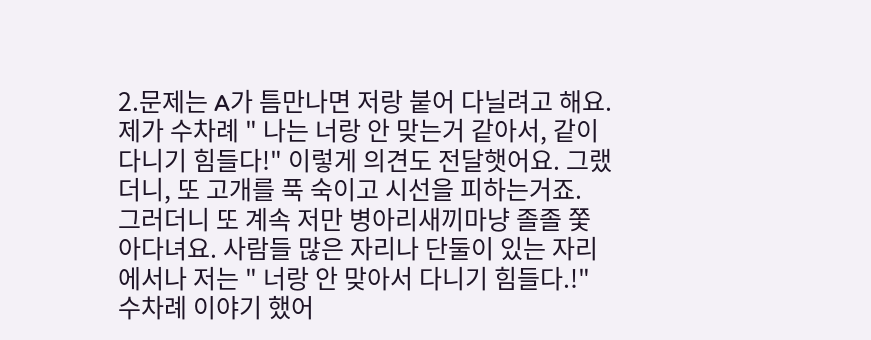2.문제는 A가 틈만나면 저랑 붙어 다닐려고 해요. 제가 수차례 " 나는 너랑 안 맞는거 같아서, 같이 다니기 힘들다!" 이렇게 의견도 전달햇어요. 그랬더니, 또 고개를 푹 숙이고 시선을 피하는거죠.  그러더니 또 계속 저만 병아리새끼마냥 졸졸 쫓아다녀요. 사람들 많은 자리나 단둘이 있는 자리에서나 저는 " 너랑 안 맞아서 다니기 힘들다.!"  수차례 이야기 했어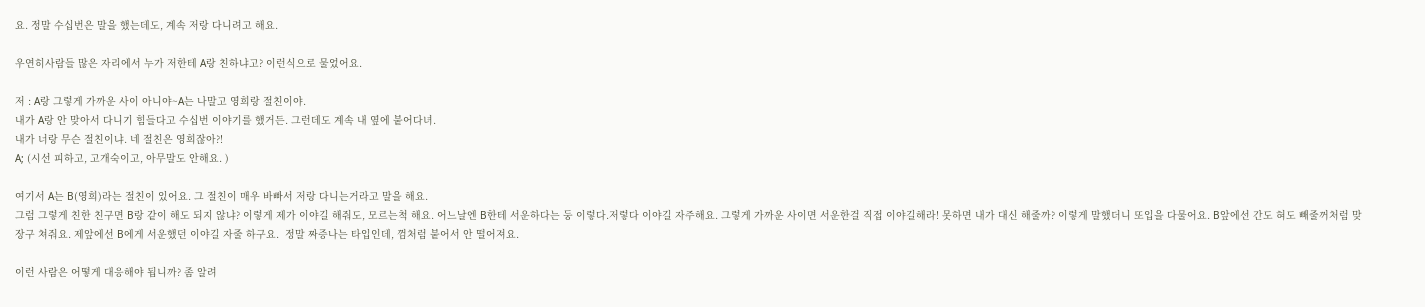요. 정말 수십번은 말을 했는데도, 계속 저랑 다니려고 해요.

우연히사람들 많은 자리에서 누가 저한테 A랑 친하냐고? 이런식으로 물었어요.

저 : A랑 그렇게 가까운 사이 아니야~A는 나말고 영희랑 절친이야.
내가 A랑 안 맞아서 다니기 힘들다고 수십번 이야기를 했거든. 그런데도 계속 내 옆에 붙어다녀.
내가 너랑 무슨 절친이냐. 네 절친은 영희잖아?!
A; (시선 피하고, 고개숙이고, 아무말도 안해요. )

여기서 A는 B(영희)라는 절친이 있어요. 그 절친이 매우 바빠서 저랑 다니는거라고 말을 해요.
그럼 그렇게 친한 친구면 B랑 같이 해도 되지 않냐? 이렇게 제가 이야길 해줘도, 모르는척 해요. 어느날엔 B한테 서운하다는 둥 이렇다.저렇다 이야길 자주해요. 그렇게 가까운 사이면 서운한걸 직접 이야길해라! 못하면 내가 대신 해줄까? 이렇게 말했더니 또입을 다물어요. B앞에선 간도 혀도 빼줄꺼처럼 맞장구 쳐줘요. 제앞에선 B에게 서운했던 이야길 자줄 하구요.  정말 짜증나는 타입인데, 껌처럼 붙어서 안 떨어져요.

이런 사람은 어떻게 대응해야 됩니까? 좀 알려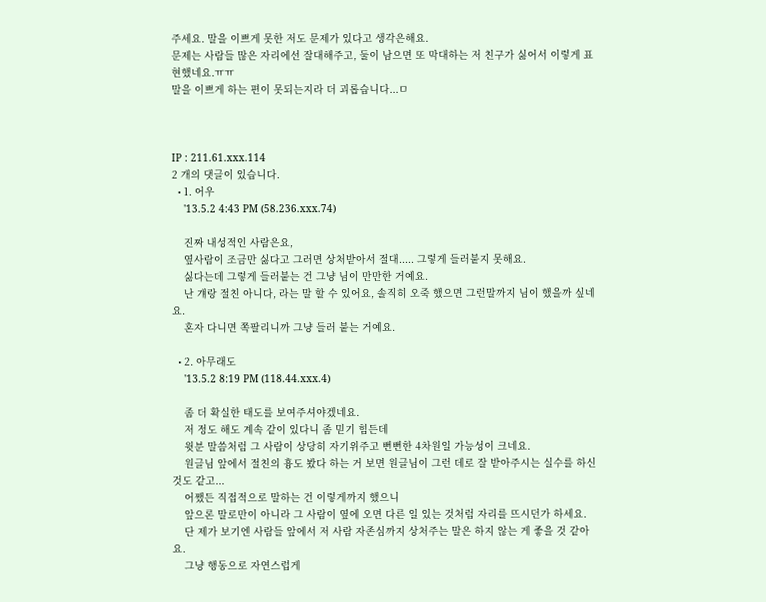주세요. 말을 이쁘게 못한 저도 문제가 있다고 생각은해요.
문제는 사람들 많은 자리에선 잘대해주고, 둘이 남으면 또 막대하는 저 친구가 싫어서 이렇게 표현했네요.ㅠㅠ
말을 이쁘게 하는 편이 못되는지라 더 괴롭습니다...ㅁ



IP : 211.61.xxx.114
2 개의 댓글이 있습니다.
  • 1. 어우
    '13.5.2 4:43 PM (58.236.xxx.74)

    진짜 내성적인 사람은요,
    옆사람이 조금만 싫다고 그러면 상처받아서 절대..... 그렇게 들러붙지 못해요.
    싫다는데 그렇게 들러붙는 건 그냥 님이 만만한 거예요.
    난 걔랑 절친 아니다, 라는 말 할 수 있어요, 솔직히 오죽 했으면 그런말까지 님이 했을까 싶네요.
    혼자 다니면 쪽팔리니까 그냥 들러 붙는 거예요.

  • 2. 아무래도
    '13.5.2 8:19 PM (118.44.xxx.4)

    좀 더 확실한 태도를 보여주셔야겠네요.
    저 정도 해도 계속 같이 있다니 좀 믿기 힘든데
    윗분 말씀처럼 그 사람이 상당히 자기위주고 뻔뻔한 4차원일 가능성이 크네요.
    원글님 앞에서 절친의 흉도 봤다 하는 거 보면 원글님이 그런 데로 잘 받아주시는 실수를 하신 것도 같고...
    어쨌든 직접적으로 말하는 건 이렇게까지 했으니
    앞으론 말로만이 아니라 그 사람이 옆에 오면 다른 일 있는 것처럼 자리를 뜨시던가 하세요.
    단 제가 보기엔 사람들 앞에서 저 사람 자존심까지 상처주는 말은 하지 않는 게 좋을 것 같아요.
    그냥 행동으로 자연스럽게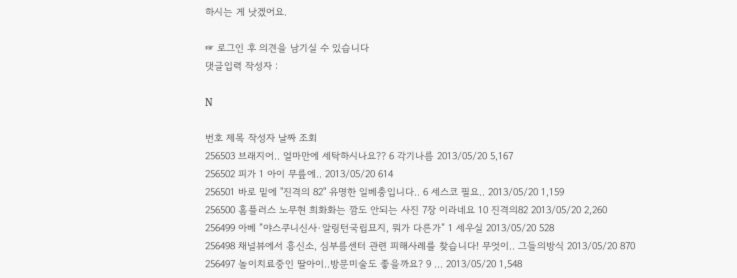하시는 게 낫겠어요.

☞ 로그인 후 의견을 남기실 수 있습니다
댓글입력 작성자 :

N

번호 제목 작성자 날짜 조회
256503 브래지어.. 얼마만에 세탁하시나요?? 6 각기나름 2013/05/20 5,167
256502 피가 1 아이 무릎에.. 2013/05/20 614
256501 바로 밑에 "진격의 82" 유명한 일베충입니다.. 6 세스코 필요.. 2013/05/20 1,159
256500 홈플러스 노무현 희화화는 깜도 안되는 사진 7장 이라네요 10 진격의82 2013/05/20 2,260
256499 아베 ”야스쿠니신사·알링턴국립묘지, 뭐가 다른가” 1 세우실 2013/05/20 528
256498 채널뷰에서 흥신소, 심부름센터 관련 피해사례를 찾습니다! 무엇이.. 그들의방식 2013/05/20 870
256497 놀이치료중인 딸아이..방문미술도 좋을까요? 9 ... 2013/05/20 1,548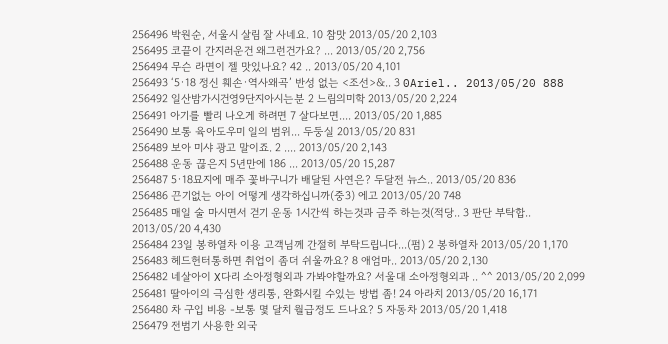256496 박원순, 서울시 살림 잘 사네요. 10 참맛 2013/05/20 2,103
256495 코끝이 간지러운건 왜그런건가요? ... 2013/05/20 2,756
256494 무슨 라면이 젤 맛있나요? 42 .. 2013/05/20 4,101
256493 ‘5·18 정신 훼손·역사왜곡’ 반성 없는 <조선>&.. 3 0Ariel.. 2013/05/20 888
256492 일산밤가시건영9단지아시는분 2 느림의미학 2013/05/20 2,224
256491 아기를 빨리 나오게 하려면 7 살다보면.... 2013/05/20 1,885
256490 보통 육아도우미 일의 범위... 두둥실 2013/05/20 831
256489 보아 미샤 광고 말이죠. 2 .... 2013/05/20 2,143
256488 운동 끊은지 5년만에 186 ... 2013/05/20 15,287
256487 5·18묘지에 매주 꽃바구니가 배달된 사연은? 두달전 뉴스.. 2013/05/20 836
256486 끈기없는 아이 어떻게 생각하십니까(중3) 에고 2013/05/20 748
256485 매일 술 마시면서 걷기 운동 1시간씩 하는것과 금주 하는것(적당.. 3 판단 부탁합.. 2013/05/20 4,430
256484 23일 봉하열차 이용 고객님께 간절히 부탁드립니다...(펌) 2 봉하열차 2013/05/20 1,170
256483 헤드헌터통하면 취업이 좀더 쉬울까요? 8 애엄마.. 2013/05/20 2,130
256482 네살아이 X다리 소아정형외과 가봐야할까요? 서울대 소아정형외과 .. ^^ 2013/05/20 2,099
256481 딸아이의 극심한 생리통, 완화시킬 수있는 방법 좀! 24 아라치 2013/05/20 16,171
256480 차 구입 비용 -보통 몇 달치 월급정도 드나요? 5 자동차 2013/05/20 1,418
256479 전범기 사용한 외국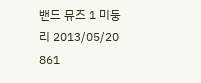밴드 뮤즈 1 미둥리 2013/05/20 861